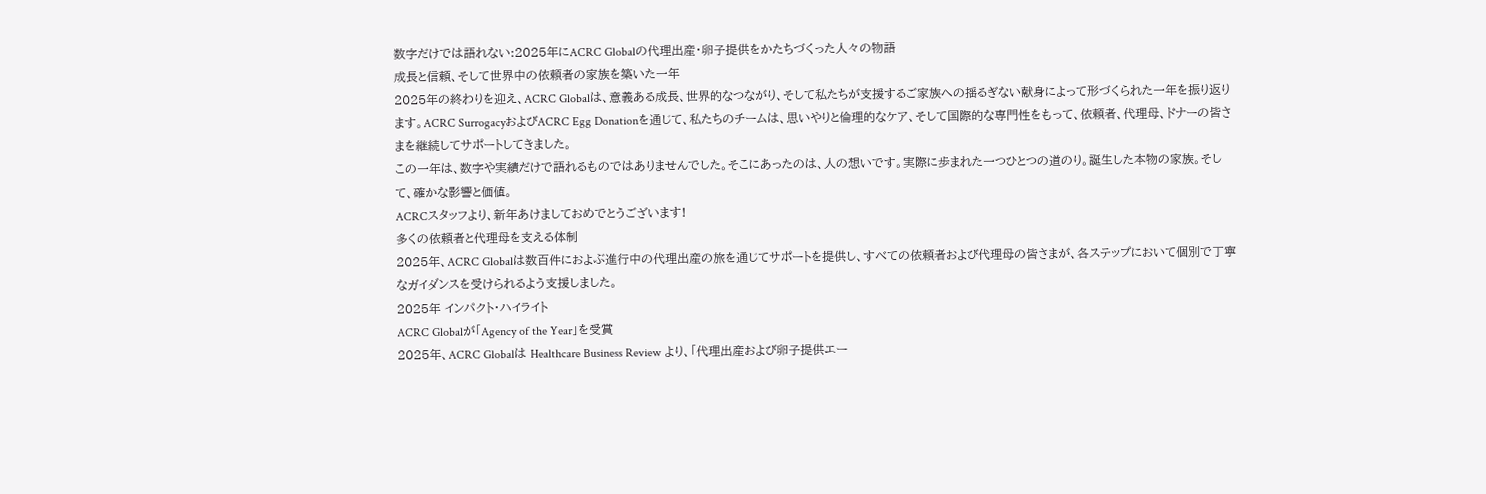数字だけでは語れない:2025年にACRC Globalの代理出産・卵子提供をかたちづくった人々の物語
成長と信頼、そして世界中の依頼者の家族を築いた一年
2025年の終わりを迎え、ACRC Globalは、意義ある成長、世界的なつながり、そして私たちが支援するご家族への揺るぎない献身によって形づくられた一年を振り返ります。ACRC SurrogacyおよびACRC Egg Donationを通じて、私たちのチームは、思いやりと倫理的なケア、そして国際的な専門性をもって、依頼者、代理母、ドナーの皆さまを継続してサポートしてきました。
この一年は、数字や実績だけで語れるものではありませんでした。そこにあったのは、人の想いです。実際に歩まれた一つひとつの道のり。誕生した本物の家族。そして、確かな影響と価値。
ACRCスタッフより、新年あけましておめでとうございます!
多くの依頼者と代理母を支える体制
2025年、ACRC Globalは数百件におよぶ進行中の代理出産の旅を通じてサポートを提供し、すべての依頼者および代理母の皆さまが、各ステップにおいて個別で丁寧なガイダンスを受けられるよう支援しました。
2025年 インパクト・ハイライト
ACRC Globalが「Agency of the Year」を受賞
2025年、ACRC Globalは Healthcare Business Review より、「代理出産および卵子提供エー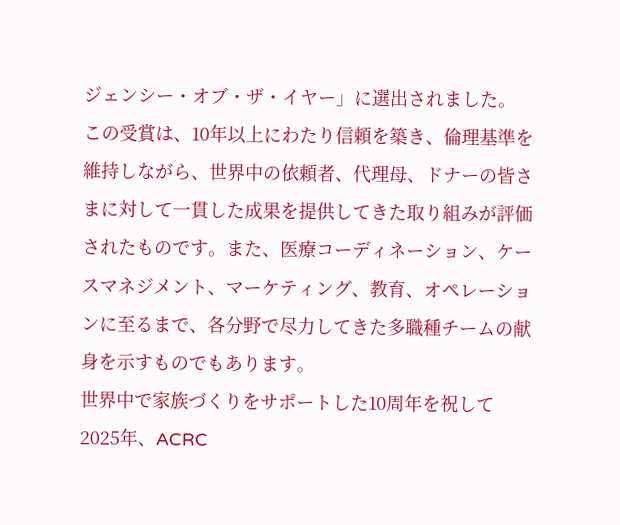ジェンシー・オブ・ザ・イヤー」に選出されました。
この受賞は、10年以上にわたり信頼を築き、倫理基準を維持しながら、世界中の依頼者、代理母、ドナーの皆さまに対して一貫した成果を提供してきた取り組みが評価されたものです。また、医療コーディネーション、ケースマネジメント、マーケティング、教育、オペレーションに至るまで、各分野で尽力してきた多職種チームの献身を示すものでもあります。
世界中で家族づくりをサポートした10周年を祝して
2025年、ACRC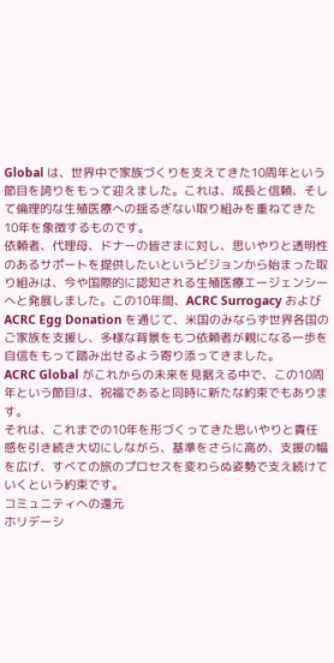Global は、世界中で家族づくりを支えてきた10周年という節目を誇りをもって迎えました。これは、成長と信頼、そして倫理的な生殖医療への揺るぎない取り組みを重ねてきた10年を象徴するものです。
依頼者、代理母、ドナーの皆さまに対し、思いやりと透明性のあるサポートを提供したいというビジョンから始まった取り組みは、今や国際的に認知される生殖医療エージェンシーへと発展しました。この10年間、ACRC Surrogacy および ACRC Egg Donation を通じて、米国のみならず世界各国のご家族を支援し、多様な背景をもつ依頼者が親になる一歩を自信をもって踏み出せるよう寄り添ってきました。
ACRC Global がこれからの未来を見据える中で、この10周年という節目は、祝福であると同時に新たな約束でもあります。
それは、これまでの10年を形づくってきた思いやりと責任感を引き続き大切にしながら、基準をさらに高め、支援の幅を広げ、すべての旅のプロセスを変わらぬ姿勢で支え続けていくという約束です。
コミュニティへの還元
ホリデーシ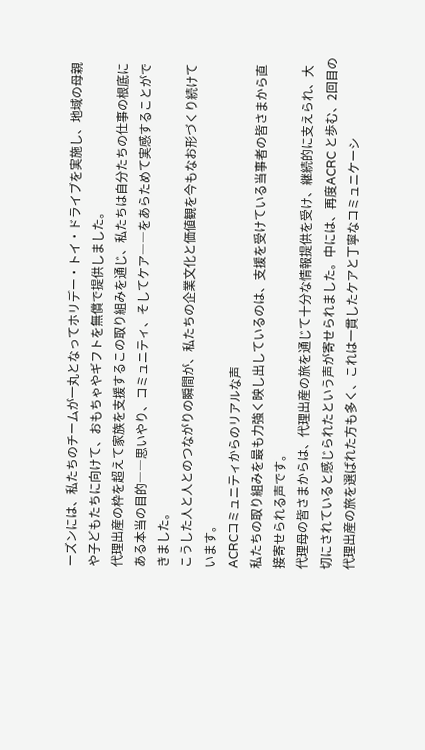ーズンには、私たちのチームが一丸となってホリデー・トイ・ドライブを実施し、地域の母親や子どもたちに向けて、おもちゃやギフトを無償で提供しました。
代理出産の枠を超えて家族を支援するこの取り組みを通じ、私たちは自分たちの仕事の根底にある本当の目的――思いやり、コミュニティ、そしてケア――をあらためて実感することができました。
こうした人と人とのつながりの瞬間が、私たちの企業文化と価値観を今もなお形づくり続けています。
ACRCコミュニティからのリアルな声
私たちの取り組みを最も力強く映し出しているのは、支援を受けている当事者の皆さまから直接寄せられる声です。
代理母の皆さまからは、代理出産の旅を通じて十分な情報提供を受け、継続的に支えられ、大切にされていると感じられたという声が寄せられました。中には、再度ACRC と歩む、2回目の代理出産の旅を選ばれた方も多く、これは一貫したケアと丁寧なコミュニケーシ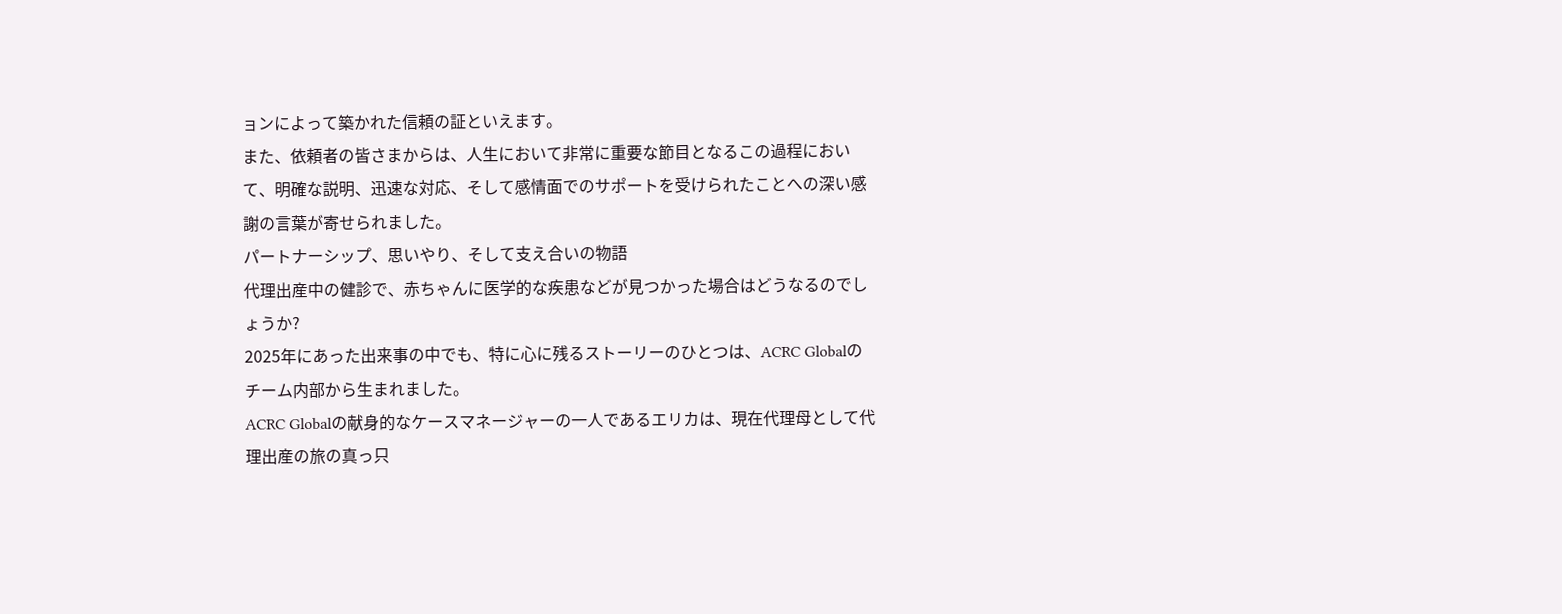ョンによって築かれた信頼の証といえます。
また、依頼者の皆さまからは、人生において非常に重要な節目となるこの過程において、明確な説明、迅速な対応、そして感情面でのサポートを受けられたことへの深い感謝の言葉が寄せられました。
パートナーシップ、思いやり、そして支え合いの物語
代理出産中の健診で、赤ちゃんに医学的な疾患などが見つかった場合はどうなるのでしょうか?
2025年にあった出来事の中でも、特に心に残るストーリーのひとつは、ACRC Globalのチーム内部から生まれました。
ACRC Globalの献身的なケースマネージャーの一人であるエリカは、現在代理母として代理出産の旅の真っ只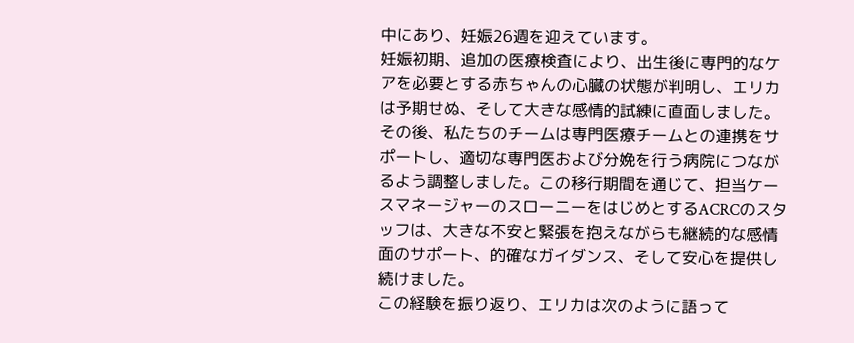中にあり、妊娠26週を迎えています。
妊娠初期、追加の医療検査により、出生後に専門的なケアを必要とする赤ちゃんの心臓の状態が判明し、エリカは予期せぬ、そして大きな感情的試練に直面しました。
その後、私たちのチームは専門医療チームとの連携をサポートし、適切な専門医および分娩を行う病院につながるよう調整しました。この移行期間を通じて、担当ケースマネージャーのスローニーをはじめとするACRCのスタッフは、大きな不安と緊張を抱えながらも継続的な感情面のサポート、的確なガイダンス、そして安心を提供し続けました。
この経験を振り返り、エリカは次のように語って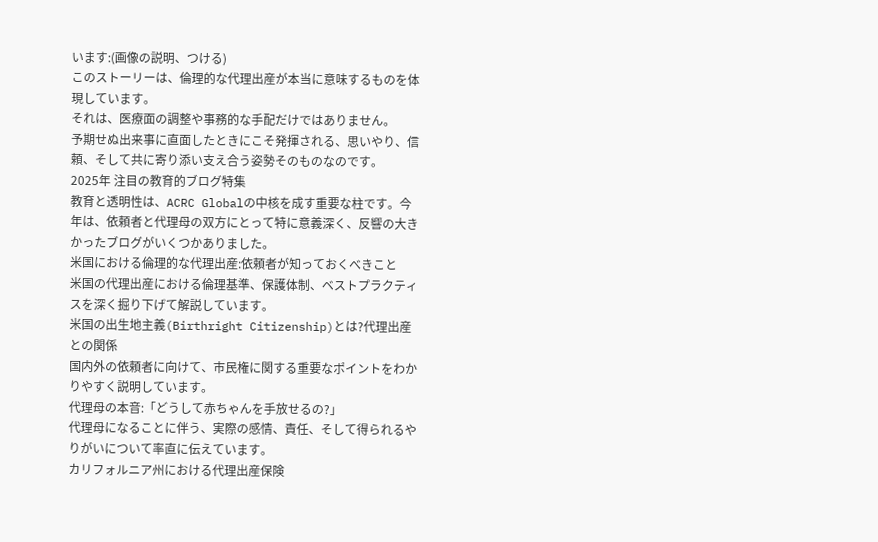います:(画像の説明、つける)
このストーリーは、倫理的な代理出産が本当に意味するものを体現しています。
それは、医療面の調整や事務的な手配だけではありません。
予期せぬ出来事に直面したときにこそ発揮される、思いやり、信頼、そして共に寄り添い支え合う姿勢そのものなのです。
2025年 注目の教育的ブログ特集
教育と透明性は、ACRC Globalの中核を成す重要な柱です。今年は、依頼者と代理母の双方にとって特に意義深く、反響の大きかったブログがいくつかありました。
米国における倫理的な代理出産:依頼者が知っておくべきこと
米国の代理出産における倫理基準、保護体制、ベストプラクティスを深く掘り下げて解説しています。
米国の出生地主義(Birthright Citizenship)とは?代理出産との関係
国内外の依頼者に向けて、市民権に関する重要なポイントをわかりやすく説明しています。
代理母の本音:「どうして赤ちゃんを手放せるの?」
代理母になることに伴う、実際の感情、責任、そして得られるやりがいについて率直に伝えています。
カリフォルニア州における代理出産保険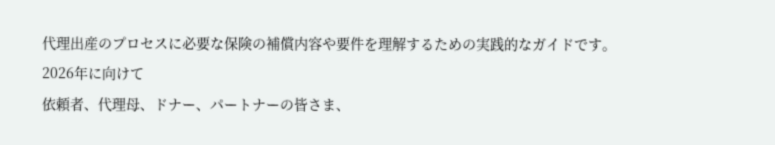代理出産のプロセスに必要な保険の補償内容や要件を理解するための実践的なガイドです。
2026年に向けて
依頼者、代理母、ドナー、パートナーの皆さま、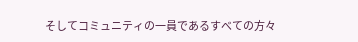そしてコミュニティの一員であるすべての方々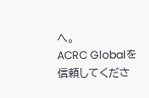へ。
ACRC Globalを信頼してくださ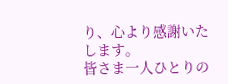り、心より感謝いたします。
皆さま一人ひとりの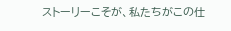ストーリーこそが、私たちがこの仕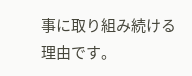事に取り組み続ける理由です。